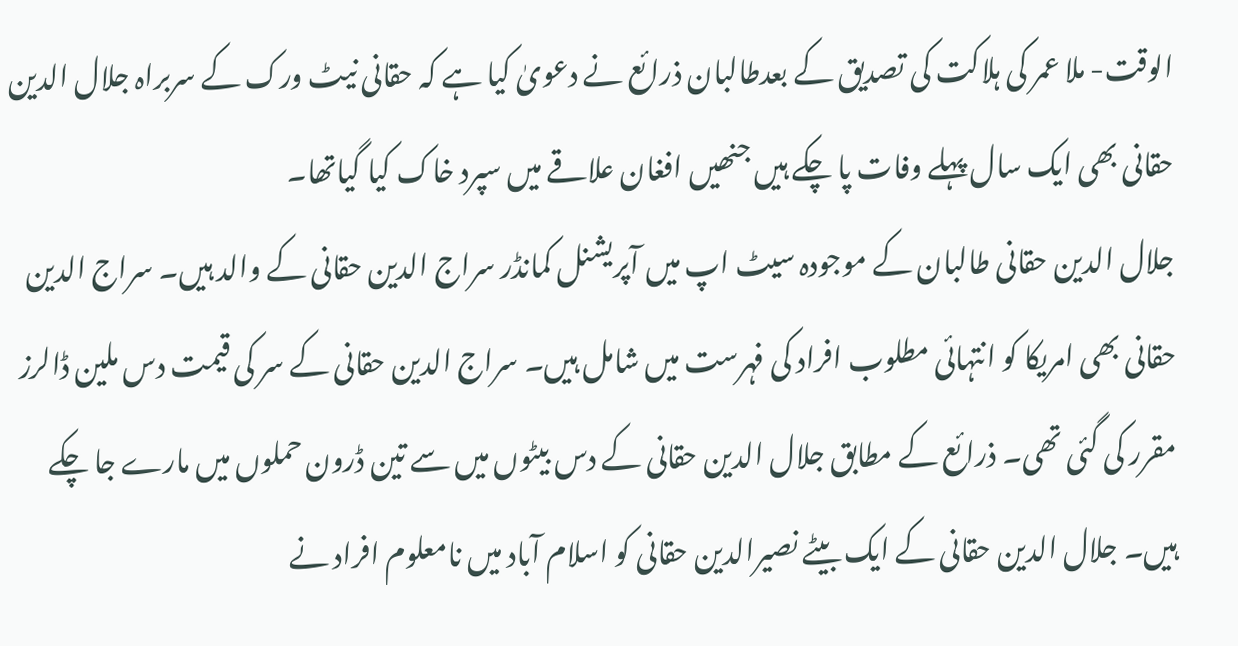الوقت- ملا عمر کی ہلاکت کی تصدیق کے بعدطالبان ذرائع نے دعویٰ کیا ہے کہ حقانی نیٹ ورک کے سربراہ جلال الدین حقانی بھی ایک سال پہلے وفات پا چکے ہیں جنھیں افغان علاقے میں سپرد خاک کیا گیاتھا۔
جلال الدین حقانی طالبان کے موجودہ سیٹ اپ میں آپریشنل کمانڈر سراج الدین حقانی کے والد ہیں۔ سراج الدین حقانی بھی امریکا کو انتہائی مطلوب افراد کی فہرست میں شامل ہیں۔ سراج الدین حقانی کے سر کی قیمت دس ملین ڈالرز مقرر کی گئی تھی۔ ذرائع کے مطابق جلال الدین حقانی کے دس بیٹوں میں سے تین ڈرون حملوں میں مارے جا چکے ہیں۔ جلال الدین حقانی کے ایک بیٹے نصیرالدین حقانی کو اسلام آباد میں نامعلوم افراد نے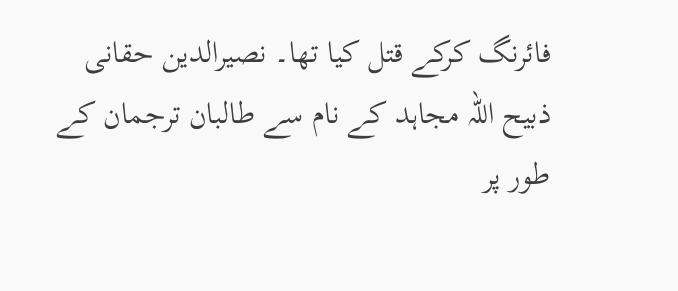فائرنگ کرکے قتل کیا تھا۔ نصیرالدین حقانی ذبیح اللہ مجاہد کے نام سے طالبان ترجمان کے طور پر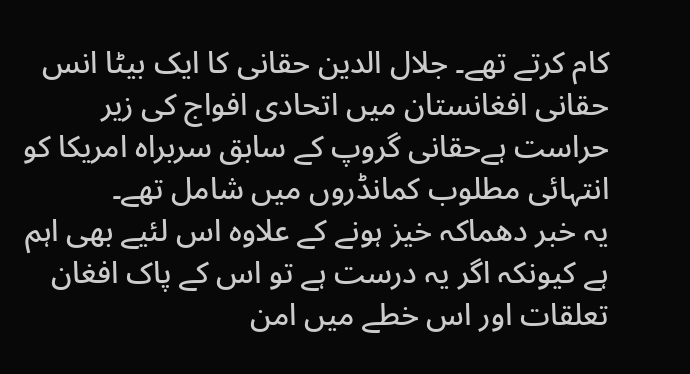کام کرتے تھے۔ جلال الدین حقانی کا ایک بیٹا انس حقانی افغانستان میں اتحادی افواج کی زیر حراست ہےحقانی گروپ کے سابق سربراہ امریکا کو انتہائی مطلوب کمانڈروں میں شامل تھے۔
یہ خبر دھماکہ خیز ہونے کے علاوہ اس لئیے بھی اہم ہے کیونکہ اگر یہ درست ہے تو اس کے پاک افغان تعلقات اور اس خطے میں امن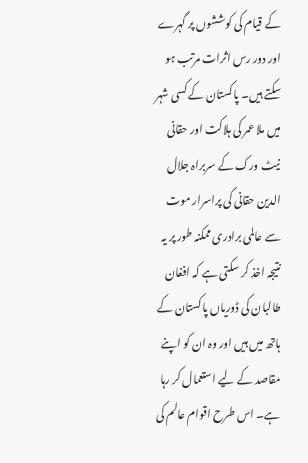کے قیام کی کوششوں پر گہرے اور دور رس اثرات مرتب ہو سکتے ہیں۔ پاکستان کے کسی شہر میں ملا عمر کی ہلاکت اور حقانی نیٹ ورک کے سربراہ جلال الدین حقانی کی پراسرار موت سے عالمی برادری ممکنہ طور پر یہ نتیجہ اخذ کر سکتی ہے کہ افغان طالبان کی ڈوریاں پاکستان کے ہاتھ میں ہیں اور وہ ان کو اپنے مقاصد کے لیے استعمال کر رہا ہے۔ اس طرح اقوام عالم کی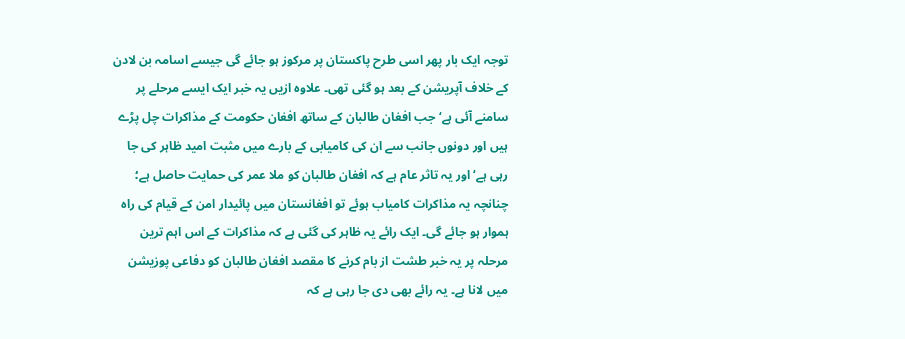توجہ ایک بار پھر اسی طرح پاکستان پر مرکوز ہو جائے گی جیسے اسامہ بن لادن کے خلاف آپریشن کے بعد ہو گئی تھی۔ علاوہ ازیں یہ خبر ایک ایسے مرحلے پر سامنے آئی ہے‘ جب افغان طالبان کے ساتھ افغان حکومت کے مذاکرات چل پڑے ہیں اور دونوں جانب سے ان کی کامیابی کے بارے میں مثبت امید ظاہر کی جا رہی ہے‘ اور یہ تاثر عام ہے کہ افغان طالبان کو ملا عمر کی حمایت حاصل ہے؛ چنانچہ یہ مذاکرات کامیاب ہوئے تو افغانستان میں پائیدار امن کے قیام کی راہ ہموار ہو جائے گی۔ ایک رائے یہ ظاہر کی گئی ہے کہ مذاکرات کے اس اہم ترین مرحلہ پر یہ خبر طشت از بام کرنے کا مقصد افغان طالبان کو دفاعی پوزیشن میں لانا ہے۔ یہ رائے بھی دی جا رہی ہے کہ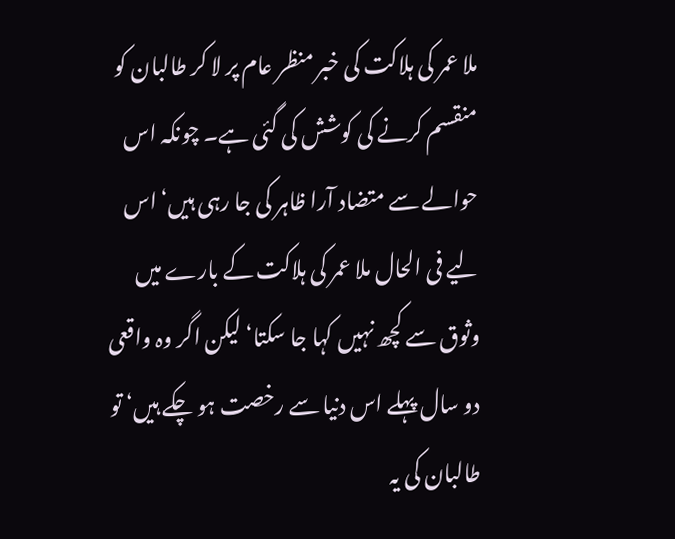ملا عمر کی ہلاکت کی خبر منظر عام پر لا کر طالبان کو منقسم کرنے کی کوشش کی گئی ہے۔ چونکہ اس حوالے سے متضاد آرا ظاہر کی جا رہی ہیں‘ اس لیے فی الحال ملا عمر کی ہلاکت کے بارے میں وثوق سے کچھ نہیں کہا جا سکتا‘ لیکن اگر وہ واقعی دو سال پہلے اس دنیا سے رخصت ہو چکے ہیں‘ تو طالبان کی یہ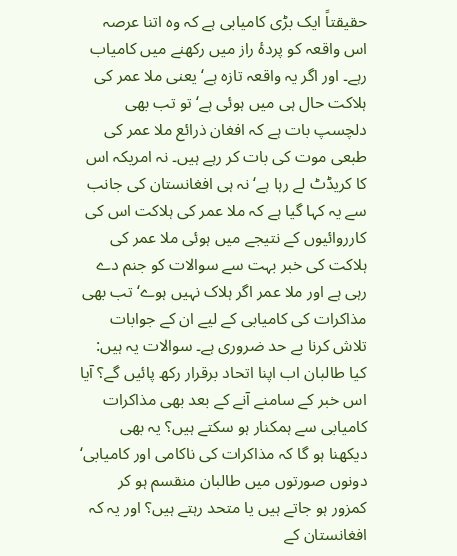حقیقتاً ایک بڑی کامیابی ہے کہ وہ اتنا عرصہ اس واقعہ کو پردۂ راز میں رکھنے میں کامیاب رہے۔ اور اگر یہ واقعہ تازہ ہے‘ یعنی ملا عمر کی ہلاکت حال ہی میں ہوئی ہے‘ تو تب بھی دلچسپ بات ہے کہ افغان ذرائع ملا عمر کی طبعی موت کی بات کر رہے ہیں۔ نہ امریکہ اس کا کریڈٹ لے رہا ہے‘ نہ ہی افغانستان کی جانب سے یہ کہا گیا ہے کہ ملا عمر کی ہلاکت اس کی کارروائیوں کے نتیجے میں ہوئی ملا عمر کی ہلاکت کی خبر بہت سے سوالات کو جنم دے رہی ہے اور ملا عمر اگر ہلاک نہیں ہوے‘ تب بھی مذاکرات کی کامیابی کے لیے ان کے جوابات تلاش کرنا بے حد ضروری ہے۔ سوالات یہ ہیں: کیا طالبان اب اپنا اتحاد برقرار رکھ پائیں گے؟ آیا اس خبر کے سامنے آنے کے بعد بھی مذاکرات کامیابی سے ہمکنار ہو سکتے ہیں؟ یہ بھی دیکھنا ہو گا کہ مذاکرات کی ناکامی اور کامیابی‘ دونوں صورتوں میں طالبان منقسم ہو کر کمزور ہو جاتے ہیں یا متحد رہتے ہیں؟ اور یہ کہ افغانستان کے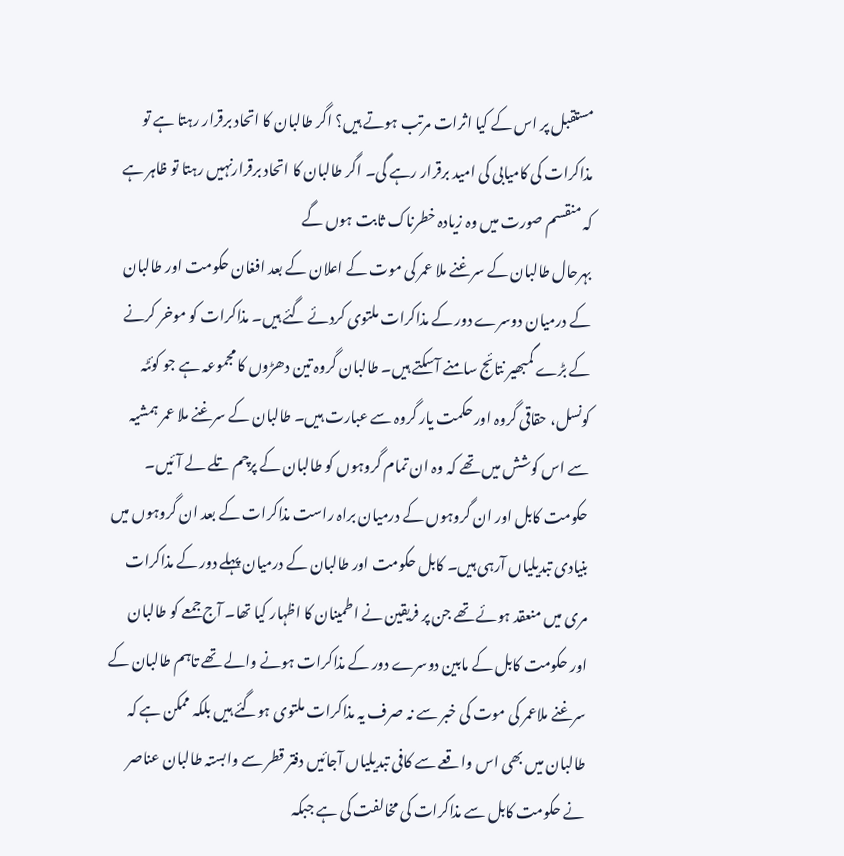مستقبل پر اس کے کیا اثرات مرتب ہوتے ہیں؟ اگر طالبان کا اتحاد برقرار رہتا ہے تو مذاکرات کی کامیابی کی امید برقرار رہے گی۔ اگر طالبان کا اتحاد برقرارنہیں رہتا تو ظاہر ہے کہ منقسم صورت میں وہ زیادہ خطرناک ثابت ہوں گے
بہرحال طالبان کے سرغنے ملا عمر کی موت کے اعلان کے بعد افغان حکومت اور طالبان کے درمیان دوسرے دور کے مذاکرات ملتوی کردئے گئے ہیں۔ مذاکرات کو موخر کرنے کے بڑے گمبھیر نتائج سامنے آسکتے ہیں۔ طالبان گروہ تین دھڑوں کا مجموعہ ہے جو کوئٹہ کونسل، حقاقی گروہ اور حکمت یار گروہ سے عبارت ہیں۔ طالبان کے سرغنے ملا عمر ہمشیہ سے اس کوشش میں تھے کہ وہ ان تمام گروہوں کو طالبان کے پرچم تلے لے آئيں۔ حکومت کابل اور ان گروہوں کے درمیان براہ راست مذاکرات کے بعد ان گروہوں میں بنیادی تبدیلیاں آرہی ہیں۔ کابل حکومت اور طالبان کے درمیان پہلے دور کے مذاکرات مری میں منعقد ہوئے تھے جن پر فریقین نے اطمینان کا اظہار کیا تھا۔ آج جمعے کو طالبان اور حکومت کابل کے مابین دوسرے دور کے مذاکرات ہونے والے تھے تاہم طالبان کے سرغنے ملاعمر کی موت کی خبر سے نہ صرف یہ مذاکرات ملتوی ہوگئے ہیں بلکہ ممکن ہے کہ طالبان میں بھی اس واقعے سے کافی تبدیلیاں آجائيں دفتر قطر سے وابستہ طالبان عناصر نے حکومت کابل سے مذاکرات کی مخالفت کی ہے جبکہ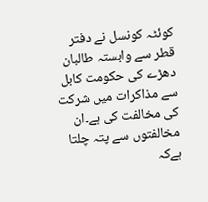کوئٹہ کونسل نے دفتر قطر سے وابستہ طالبان دھڑے کی حکومت کابل سے مذاکرات میں شرکت کی مخالفت کی ہے۔ان مخالفتوں سے پتہ چلتا ہےکہ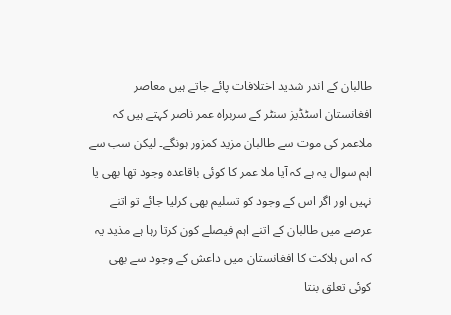طالبان کے اندر شدید اختلافات پائے جاتے ہیں معاصر افغانستان اسٹڈیز سنٹر کے سربراہ عمر ناصر کہتے ہیں کہ ملاعمر کی موت سے طالبان مزید کمزور ہونگے۔ لیکن سب سے اہم سوال یہ ہے کہ آیا ملا عمر کا کوئی باقاعدہ وجود تھا بھی یا نہیں اور اگر اس کے وجود کو تسلیم بھی کرلیا جائے تو اتنے عرصے میں طالبان کے اتنے اہم فیصلے کون کرتا رہا ہے مذید یہ کہ اس ہلاکت کا افغانستان میں داعش کے وجود سے بھی کوئی تعلق بنتا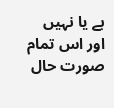ہے یا نہیں اور اس تمام صورت حال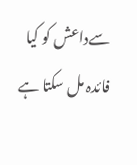سےداعش کو کیا فائدہ مل سکتا ہے